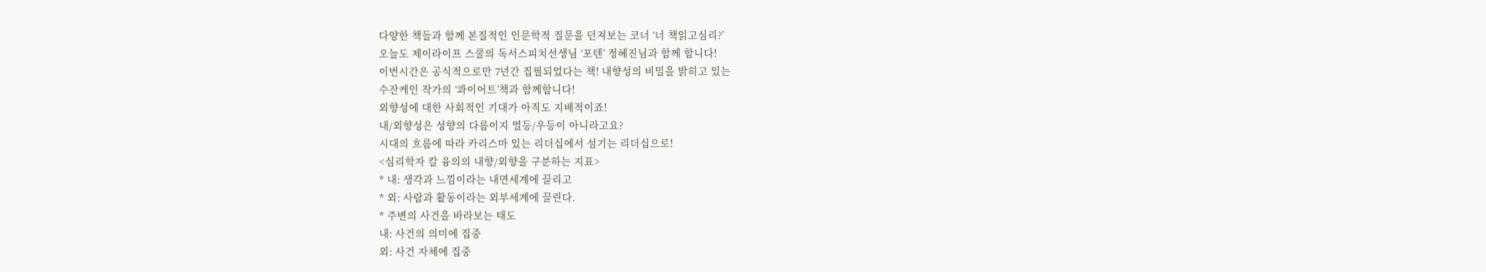다양한 책들과 함께 본질적인 인문학적 질문을 던져보는 코너 ‘너 책읽고심리?’
오늘도 제이라이프 스쿨의 독서스피치선생님 ‘포텐’ 정혜진님과 함께 합니다!
이번시간은 공식적으로만 7년간 집필되었다는 책! 내향성의 비밀을 밝히고 있는
수잔케인 작가의 ‘콰이어트’책과 함께합니다!
외향성에 대한 사회적인 기대가 아직도 지배적이죠!
내/외향성은 성향의 다름이지 열등/우등이 아니라고요?
시대의 흐름에 따라 카리스마 있는 리더십에서 섬기는 리더십으로!
<심리학자 칼 융의의 내향/외향을 구분하는 지표>
* 내: 생각과 느낌이라는 내면세계에 끌리고
* 외: 사람과 활동이라는 외부세계에 끌린다.
* 주변의 사건을 바라보는 태도
내: 사건의 의미에 집중
외: 사건 자체에 집중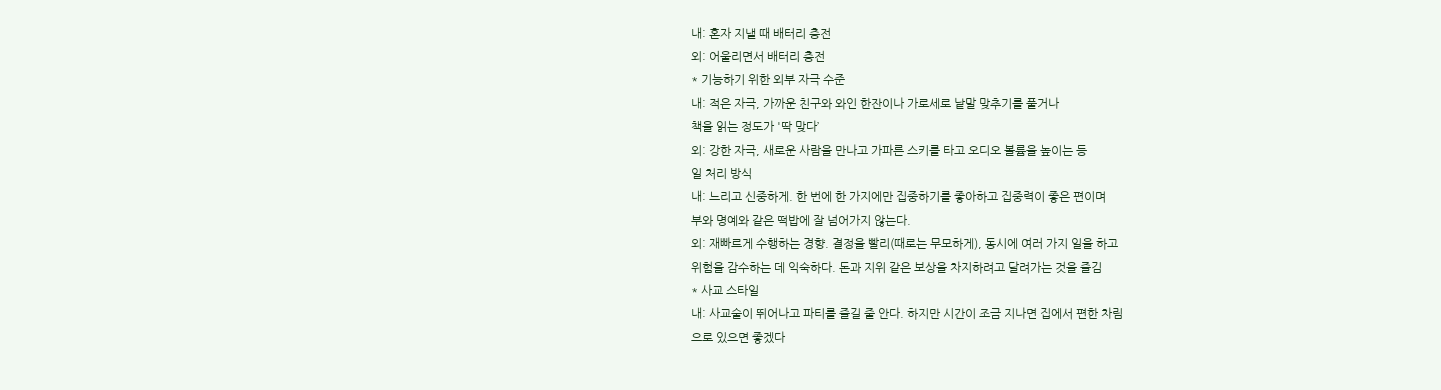내: 혼자 지낼 때 배터리 충전
외: 어울리면서 배터리 충전
* 기능하기 위한 외부 자극 수준
내: 적은 자극, 가까운 친구와 와인 한잔이나 가로세로 낱말 맞추기를 풀거나
책을 읽는 정도가 '딱 맞다’
외: 강한 자극, 새로운 사람을 만나고 가파른 스키를 타고 오디오 볼륨을 높이는 등
일 처리 방식
내: 느리고 신중하게. 한 번에 한 가지에만 집중하기를 좋아하고 집중력이 좋은 편이며
부와 명예와 같은 떡밥에 잘 넘어가지 않는다.
외: 재빠르게 수행하는 경향. 결정을 빨리(때로는 무모하게), 동시에 여러 가지 일을 하고
위험을 감수하는 데 익숙하다. 돈과 지위 같은 보상을 차지하려고 달려가는 것을 즐김
* 사교 스타일
내: 사교술이 뛰어나고 파티를 즐길 줄 안다. 하지만 시간이 조금 지나면 집에서 편한 차림
으로 있으면 좋겠다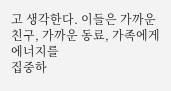고 생각한다. 이들은 가까운 친구, 가까운 동료, 가족에게 에너지를
집중하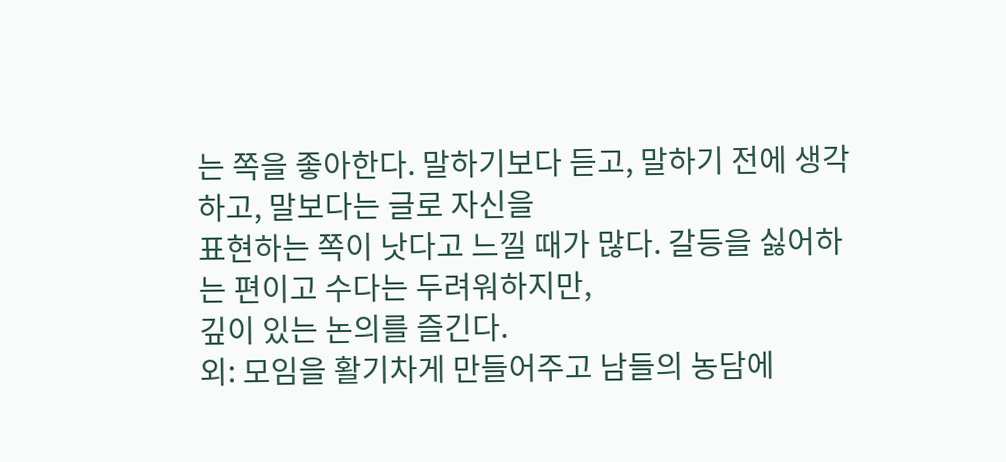는 쪽을 좋아한다. 말하기보다 듣고, 말하기 전에 생각하고, 말보다는 글로 자신을
표현하는 쪽이 낫다고 느낄 때가 많다. 갈등을 싫어하는 편이고 수다는 두려워하지만,
깊이 있는 논의를 즐긴다.
외: 모임을 활기차게 만들어주고 남들의 농담에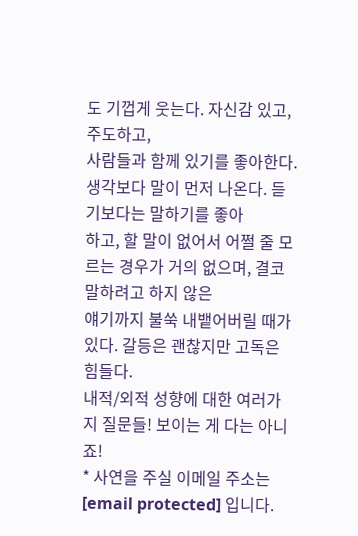도 기껍게 웃는다. 자신감 있고, 주도하고,
사람들과 함께 있기를 좋아한다. 생각보다 말이 먼저 나온다. 듣기보다는 말하기를 좋아
하고, 할 말이 없어서 어쩔 줄 모르는 경우가 거의 없으며, 결코 말하려고 하지 않은
얘기까지 불쑥 내뱉어버릴 때가 있다. 갈등은 괜찮지만 고독은 힘들다.
내적/외적 성향에 대한 여러가지 질문들! 보이는 게 다는 아니죠!
* 사연을 주실 이메일 주소는 [email protected] 입니다.